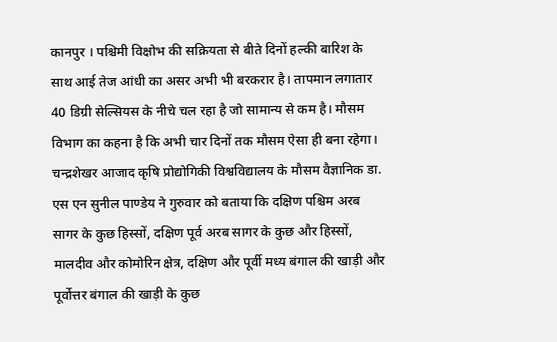कानपुर । पश्चिमी विक्षोभ की सक्रियता से बीते दिनों हल्की बारिश के साथ आई तेज आंधी का असर अभी भी बरकरार है। तापमान लगातार 40 डिग्री सेल्सियस के नीचे चल रहा है जो सामान्य से कम है। मौसम विभाग का कहना है कि अभी चार दिनों तक मौसम ऐसा ही बना रहेगा।
चन्द्रशेखर आजाद कृषि प्रोद्योगिकी विश्वविद्यालय के मौसम वैज्ञानिक डा. एस एन सुनील पाण्डेय ने गुरुवार को बताया कि दक्षिण पश्चिम अरब सागर के कुछ हिस्सों, दक्षिण पूर्व अरब सागर के कुछ और हिस्सों, मालदीव और कोमोरिन क्षेत्र, दक्षिण और पूर्वी मध्य बंगाल की खाड़ी और पूर्वोत्तर बंगाल की खाड़ी के कुछ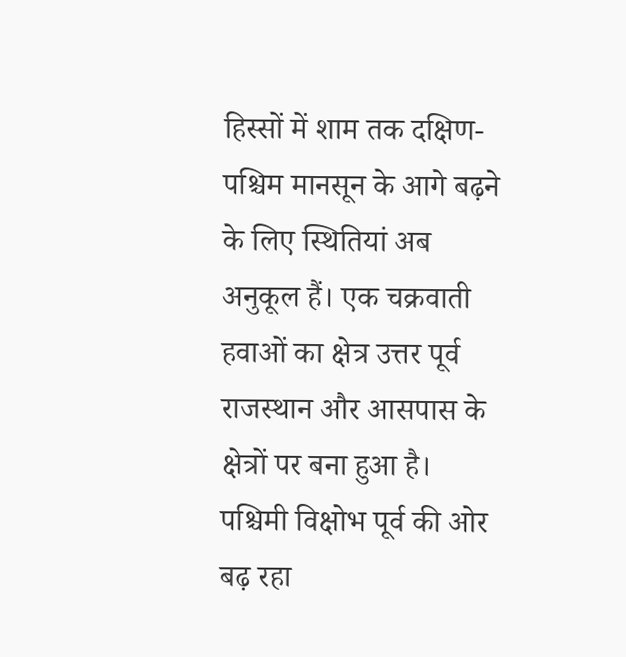हिस्सों में शाम तक दक्षिण-पश्चिम मानसून के आगे बढ़ने के लिए स्थितियां अब अनुकूल हैं। एक चक्रवाती हवाओं का क्षेत्र उत्तर पूर्व राजस्थान और आसपास के क्षेत्रों पर बना हुआ है।
पश्चिमी विक्षोभ पूर्व की ओर बढ़ रहा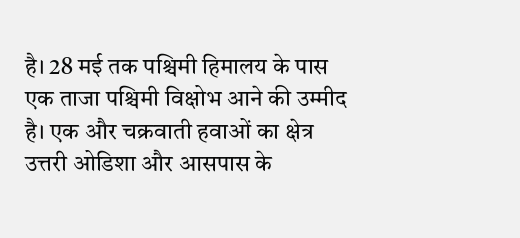है। 28 मई तक पश्चिमी हिमालय के पास एक ताजा पश्चिमी विक्षोभ आने की उम्मीद है। एक और चक्रवाती हवाओं का क्षेत्र उत्तरी ओडिशा और आसपास के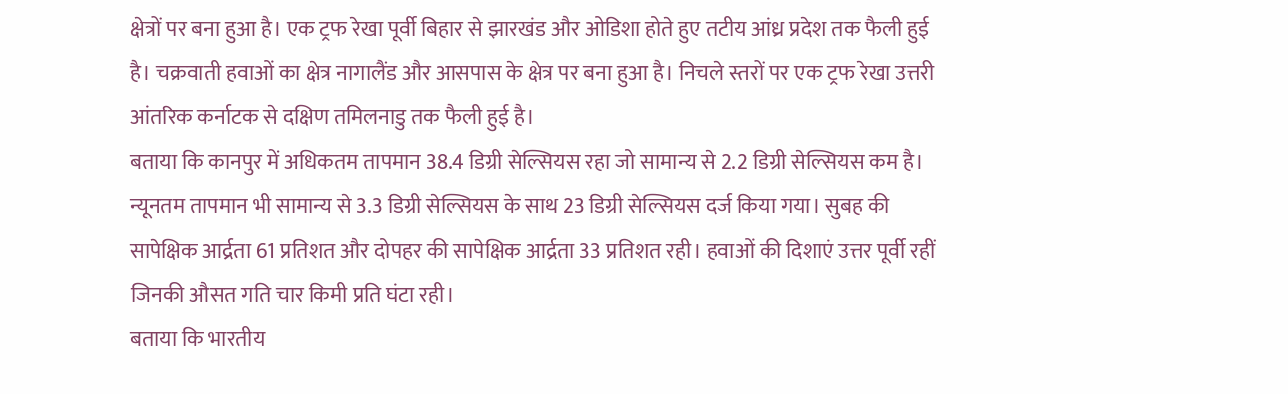क्षेत्रों पर बना हुआ है। एक ट्रफ रेखा पूर्वी बिहार से झारखंड और ओडिशा होते हुए तटीय आंध्र प्रदेश तक फैली हुई है। चक्रवाती हवाओं का क्षेत्र नागालैंड और आसपास के क्षेत्र पर बना हुआ है। निचले स्तरों पर एक ट्रफ रेखा उत्तरी आंतरिक कर्नाटक से दक्षिण तमिलनाडु तक फैली हुई है।
बताया कि कानपुर में अधिकतम तापमान 38.4 डिग्री सेल्सियस रहा जो सामान्य से 2.2 डिग्री सेल्सियस कम है। न्यूनतम तापमान भी सामान्य से 3.3 डिग्री सेल्सियस के साथ 23 डिग्री सेल्सियस दर्ज किया गया। सुबह की सापेक्षिक आर्द्रता 61 प्रतिशत और दोपहर की सापेक्षिक आर्द्रता 33 प्रतिशत रही। हवाओं की दिशाएं उत्तर पूर्वी रहीं जिनकी औसत गति चार किमी प्रति घंटा रही।
बताया कि भारतीय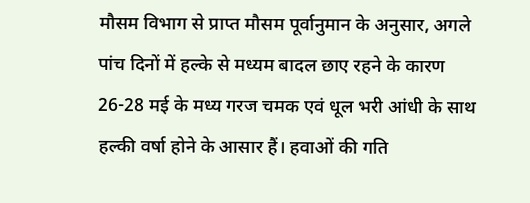मौसम विभाग से प्राप्त मौसम पूर्वानुमान के अनुसार, अगले पांच दिनों में हल्के से मध्यम बादल छाए रहने के कारण 26-28 मई के मध्य गरज चमक एवं धूल भरी आंधी के साथ हल्की वर्षा होने के आसार हैं। हवाओं की गति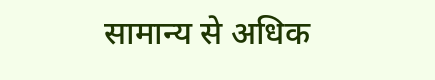सामान्य से अधिक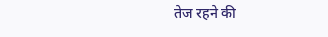तेज रहने की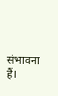संभावना हैं।